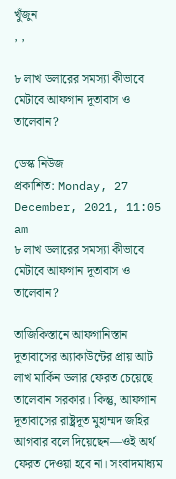খুঁজুন
, ,

৮ লাখ ডলারের সমস্যা কীভাবে মেটাবে আফগান দূতাবাস ও তালেবান?

ডেস্ক নিউজ
প্রকাশিত: Monday, 27 December, 2021, 11:05 am
৮ লাখ ডলারের সমস্যা কীভাবে মেটাবে আফগান দূতাবাস ও তালেবান?

তাজিকিস্তানে আফগানিস্তান দূতাবাসের অ্যাকাউন্টের প্রায় আট লাখ মার্কিন ডলার ফেরত চেয়েছে তালেবান সরকার। কিন্তু, আফগান দূতাবাসের রাষ্ট্রদূত মুহাম্মদ জহির আগবার বলে দিয়েছেন—ওই অর্থ ফেরত দেওয়া হবে না। সংবাদমাধ্যম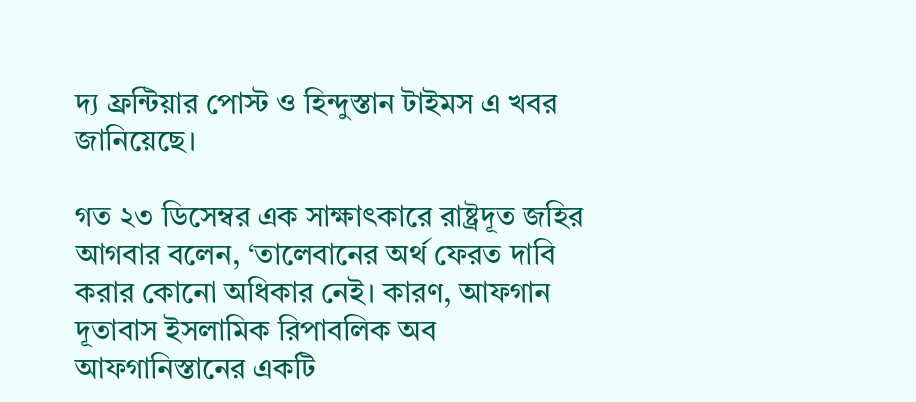দ্য ফ্রন্টিয়ার পোস্ট ও হিন্দুস্তান টাইমস এ খবর জানিয়েছে।

গত ২৩ ডিসেম্বর এক সাক্ষাৎকারে রাষ্ট্রদূত জহির আগবার বলেন, ‘তালেবানের অর্থ ফেরত দাবি করার কোনো অধিকার নেই। কারণ, আফগান দূতাবাস ইসলামিক রিপাবলিক অব আফগানিস্তানের একটি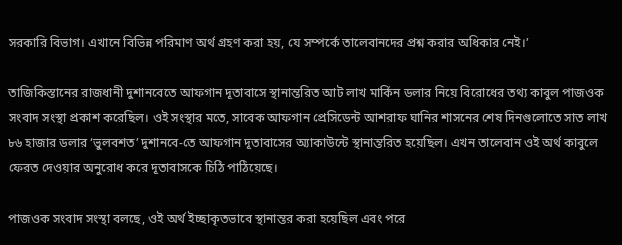সরকারি বিভাগ। এখানে বিভিন্ন পরিমাণ অর্থ গ্রহণ করা হয়, যে সম্পর্কে তালেবানদের প্রশ্ন করার অধিকার নেই।’

তাজিকিস্তানের রাজধানী দুশানবেতে আফগান দূতাবাসে স্থানান্তরিত আট লাখ মার্কিন ডলার নিয়ে বিরোধের তথ্য কাবুল পাজওক সংবাদ সংস্থা প্রকাশ করেছিল। ওই সংস্থার মতে, সাবেক আফগান প্রেসিডেন্ট আশরাফ ঘানির শাসনের শেষ দিনগুলোতে সাত লাখ ৮৬ হাজার ডলার ‘ভুলবশত’ দুশানবে-তে আফগান দূতাবাসের অ্যাকাউন্টে স্থানান্তরিত হয়েছিল। এখন তালেবান ওই অর্থ কাবুলে ফেরত দেওয়ার অনুরোধ করে দূতাবাসকে চিঠি পাঠিয়েছে।

পাজওক সংবাদ সংস্থা বলছে, ওই অর্থ ইচ্ছাকৃতভাবে স্থানান্তর করা হয়েছিল এবং পরে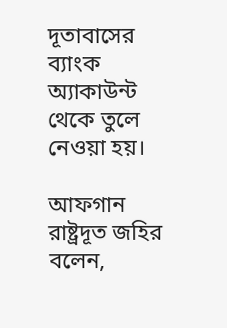দূতাবাসের ব্যাংক অ্যাকাউন্ট থেকে তুলে নেওয়া হয়।

আফগান রাষ্ট্রদূত জহির বলেন,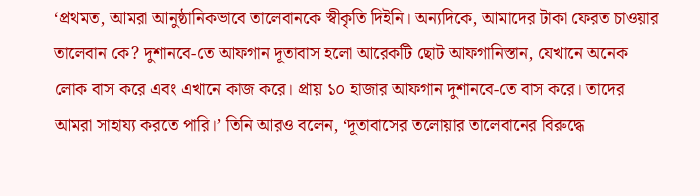‘প্রথমত, আমরা আনুষ্ঠানিকভাবে তালেবানকে স্বীকৃতি দিইনি। অন্যদিকে, আমাদের টাকা ফেরত চাওয়ার তালেবান কে? দুশানবে-তে আফগান দূতাবাস হলো আরেকটি ছোট আফগানিস্তান, যেখানে অনেক লোক বাস করে এবং এখানে কাজ করে। প্রায় ১০ হাজার আফগান দুশানবে-তে বাস করে। তাদের আমরা সাহায্য করতে পারি।’ তিনি আরও বলেন, ‘দূতাবাসের তলোয়ার তালেবানের বিরুদ্ধে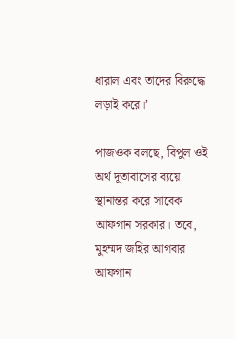ধারাল এবং তাদের বিরুদ্ধে লড়াই করে।’

পাজওক বলছে, বিপুল ওই অর্থ দূতাবাসের ব্যয়ে স্থানান্তর করে সাবেক আফগান সরকার। তবে, মুহম্মদ জহির আগবার আফগান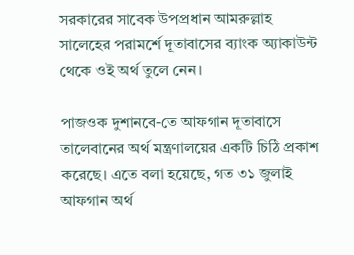সরকারের সাবেক উপপ্রধান আমরুল্লাহ সালেহের পরামর্শে দূতাবাসের ব্যাংক অ্যাকাউন্ট থেকে ওই অর্থ তুলে নেন।

পাজওক দুশানবে-তে আফগান দূতাবাসে তালেবানের অর্থ মন্ত্রণালয়ের একটি চিঠি প্রকাশ করেছে। এতে বলা হয়েছে, গত ৩১ জুলাই আফগান অর্থ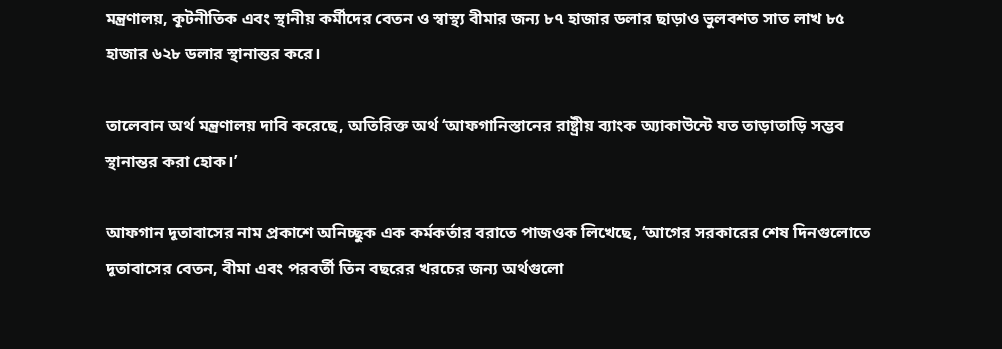মন্ত্রণালয়, কূটনীতিক এবং স্থানীয় কর্মীদের বেতন ও স্বাস্থ্য বীমার জন্য ৮৭ হাজার ডলার ছাড়াও ভুলবশত সাত লাখ ৮৫ হাজার ৬২৮ ডলার স্থানান্তর করে।

তালেবান অর্থ মন্ত্রণালয় দাবি করেছে, অতিরিক্ত অর্থ ‘আফগানিস্তানের রাষ্ট্রীয় ব্যাংক অ্যাকাউন্টে যত তাড়াতাড়ি সম্ভব স্থানান্তর করা হোক।’

আফগান দূতাবাসের নাম প্রকাশে অনিচ্ছুক এক কর্মকর্তার বরাতে পাজওক লিখেছে, ‘আগের সরকারের শেষ দিনগুলোতে দূতাবাসের বেতন, বীমা এবং পরবর্তী তিন বছরের খরচের জন্য অর্থগুলো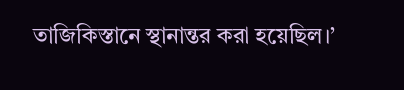তাজিকিস্তানে স্থানান্তর করা হয়েছিল।’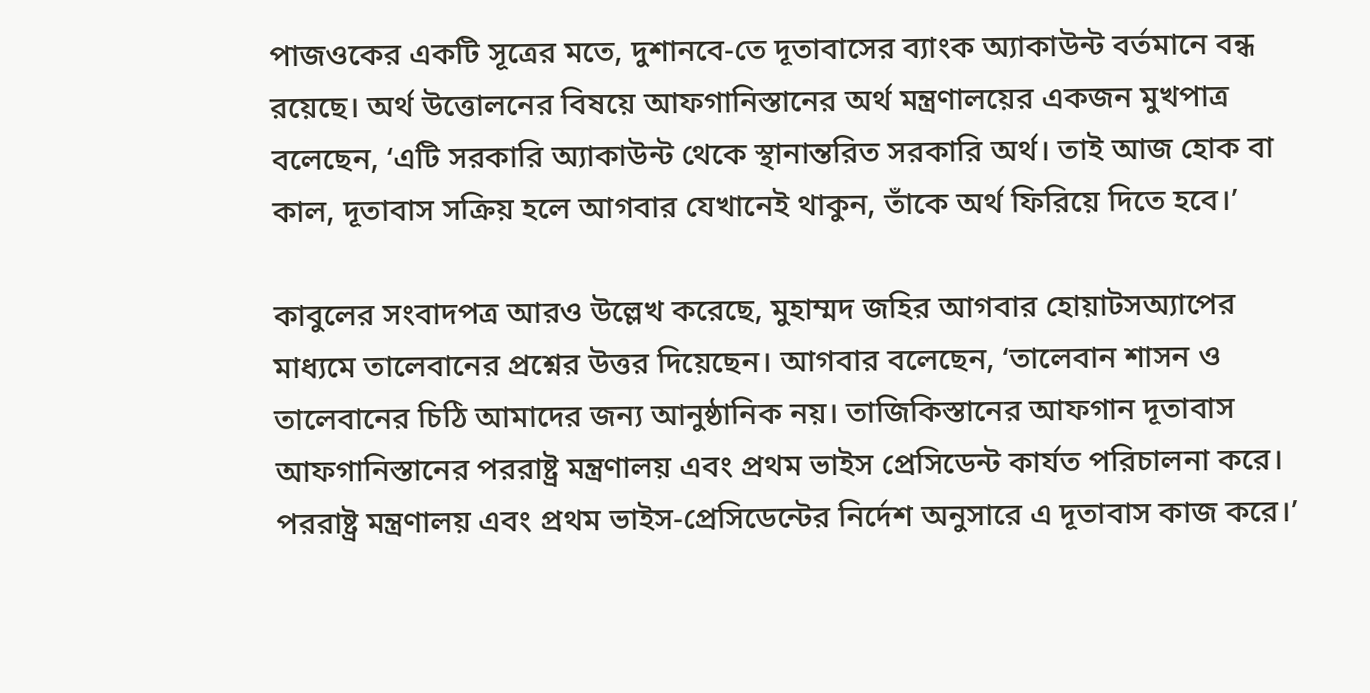পাজওকের একটি সূত্রের মতে, দুশানবে-তে দূতাবাসের ব্যাংক অ্যাকাউন্ট বর্তমানে বন্ধ রয়েছে। অর্থ উত্তোলনের বিষয়ে আফগানিস্তানের অর্থ মন্ত্রণালয়ের একজন মুখপাত্র বলেছেন, ‘এটি সরকারি অ্যাকাউন্ট থেকে স্থানান্তরিত সরকারি অর্থ। তাই আজ হোক বা কাল, দূতাবাস সক্রিয় হলে আগবার যেখানেই থাকুন, তাঁকে অর্থ ফিরিয়ে দিতে হবে।’

কাবুলের সংবাদপত্র আরও উল্লেখ করেছে, মুহাম্মদ জহির আগবার হোয়াটসঅ্যাপের মাধ্যমে তালেবানের প্রশ্নের উত্তর দিয়েছেন। আগবার বলেছেন, ‘তালেবান শাসন ও তালেবানের চিঠি আমাদের জন্য আনুষ্ঠানিক নয়। তাজিকিস্তানের আফগান দূতাবাস আফগানিস্তানের পররাষ্ট্র মন্ত্রণালয় এবং প্রথম ভাইস প্রেসিডেন্ট কার্যত পরিচালনা করে। পররাষ্ট্র মন্ত্রণালয় এবং প্রথম ভাইস-প্রেসিডেন্টের নির্দেশ অনুসারে এ দূতাবাস কাজ করে।’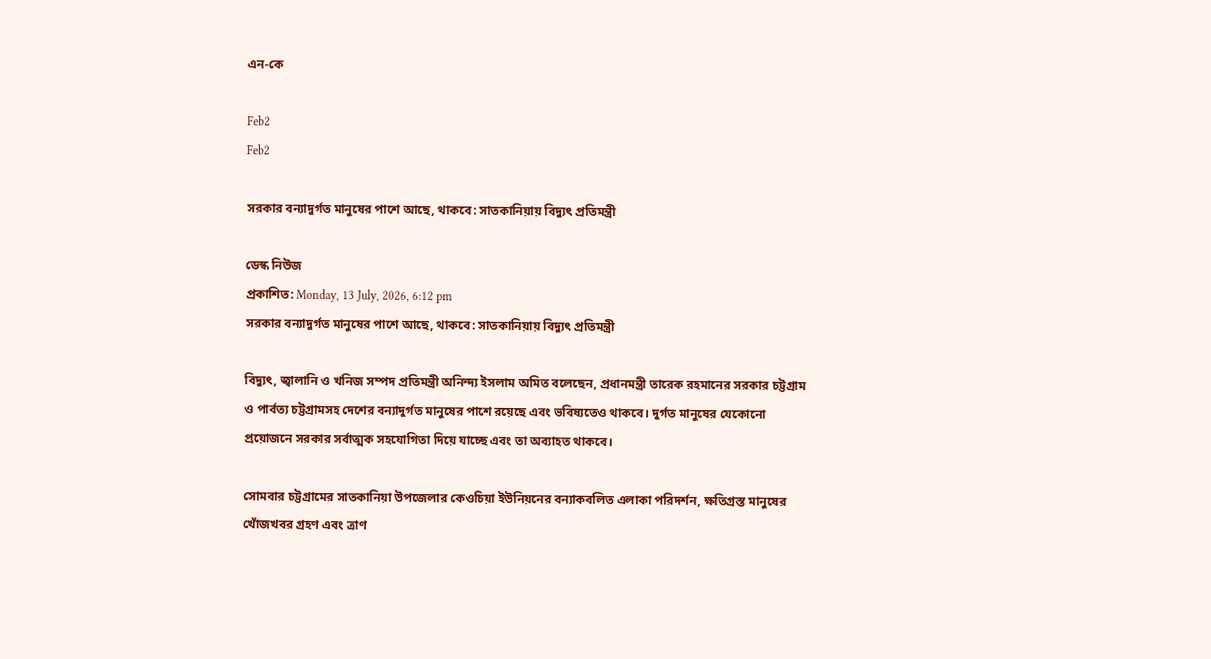এন-কে

Feb2
Feb2

সরকার বন্যাদুর্গত মানুষের পাশে আছে, থাকবে: সাতকানিয়ায় বিদ্যুৎ প্রতিমন্ত্রী

ডেস্ক নিউজ
প্রকাশিত: Monday, 13 July, 2026, 6:12 pm
সরকার বন্যাদুর্গত মানুষের পাশে আছে, থাকবে: সাতকানিয়ায় বিদ্যুৎ প্রতিমন্ত্রী

বিদ্যুৎ, জ্বালানি ও খনিজ সম্পদ প্রতিমন্ত্রী অনিন্দ্য ইসলাম অমিত বলেছেন, প্রধানমন্ত্রী তারেক রহমানের সরকার চট্টগ্রাম ও পার্বত্য চট্টগ্রামসহ দেশের বন্যাদুর্গত মানুষের পাশে রয়েছে এবং ভবিষ্যতেও থাকবে। দুর্গত মানুষের যেকোনো প্রয়োজনে সরকার সর্বাত্মক সহযোগিতা দিয়ে যাচ্ছে এবং তা অব্যাহত থাকবে।

সোমবার চট্টগ্রামের সাতকানিয়া উপজেলার কেওচিয়া ইউনিয়নের বন্যাকবলিত এলাকা পরিদর্শন, ক্ষতিগ্রস্ত মানুষের খোঁজখবর গ্রহণ এবং ত্রাণ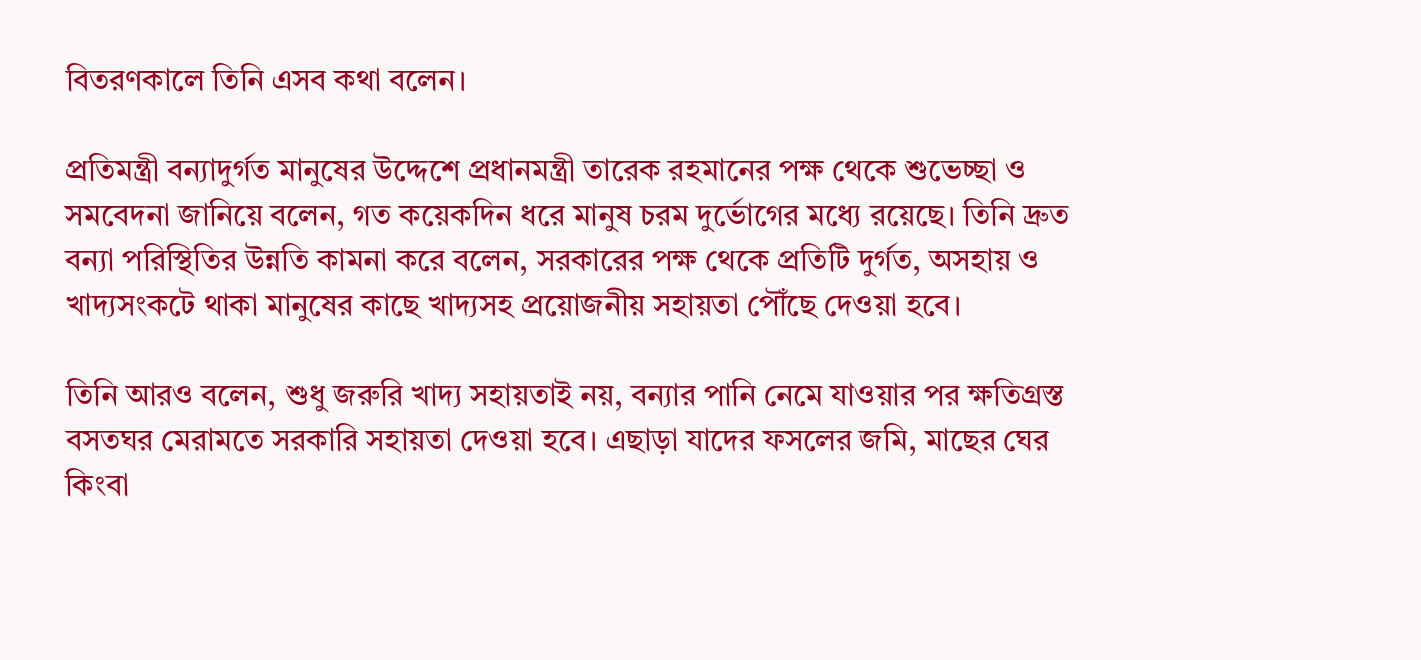বিতরণকালে তিনি এসব কথা বলেন।

প্রতিমন্ত্রী বন্যাদুর্গত মানুষের উদ্দেশে প্রধানমন্ত্রী তারেক রহমানের পক্ষ থেকে শুভেচ্ছা ও সমবেদনা জানিয়ে বলেন, গত কয়েকদিন ধরে মানুষ চরম দুর্ভোগের মধ্যে রয়েছে। তিনি দ্রুত বন্যা পরিস্থিতির উন্নতি কামনা করে বলেন, সরকারের পক্ষ থেকে প্রতিটি দুর্গত, অসহায় ও খাদ্যসংকটে থাকা মানুষের কাছে খাদ্যসহ প্রয়োজনীয় সহায়তা পৌঁছে দেওয়া হবে।

তিনি আরও বলেন, শুধু জরুরি খাদ্য সহায়তাই নয়, বন্যার পানি নেমে যাওয়ার পর ক্ষতিগ্রস্ত বসতঘর মেরামতে সরকারি সহায়তা দেওয়া হবে। এছাড়া যাদের ফসলের জমি, মাছের ঘের কিংবা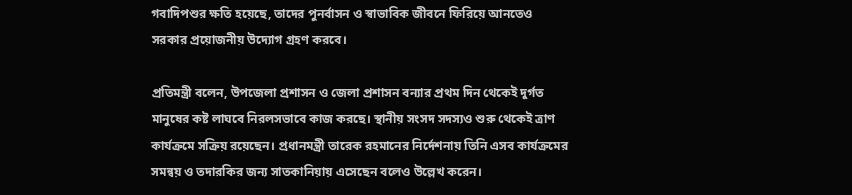গবাদিপশুর ক্ষতি হয়েছে, তাদের পুনর্বাসন ও স্বাভাবিক জীবনে ফিরিয়ে আনতেও সরকার প্রয়োজনীয় উদ্যোগ গ্রহণ করবে।

প্রতিমন্ত্রী বলেন, উপজেলা প্রশাসন ও জেলা প্রশাসন বন্যার প্রথম দিন থেকেই দুর্গত মানুষের কষ্ট লাঘবে নিরলসভাবে কাজ করছে। স্থানীয় সংসদ সদস্যও শুরু থেকেই ত্রাণ কার্যক্রমে সক্রিয় রয়েছেন। প্রধানমন্ত্রী তারেক রহমানের নির্দেশনায় তিনি এসব কার্যক্রমের সমন্বয় ও তদারকির জন্য সাতকানিয়ায় এসেছেন বলেও উল্লেখ করেন।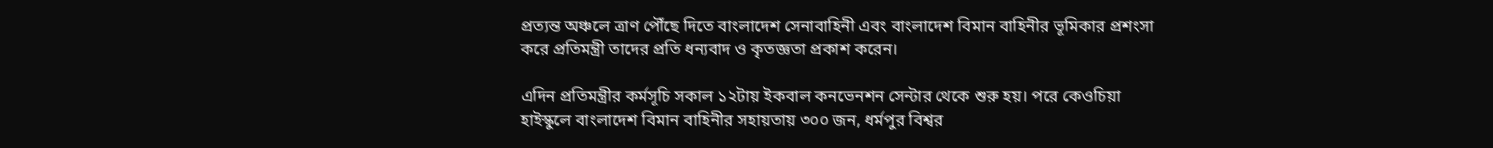প্রত্যন্ত অঞ্চলে ত্রাণ পৌঁছে দিতে বাংলাদেশ সেনাবাহিনী এবং বাংলাদেশ বিমান বাহিনীর ভূমিকার প্রশংসা করে প্রতিমন্ত্রী তাদের প্রতি ধন্যবাদ ও কৃতজ্ঞতা প্রকাশ করেন।

এদিন প্রতিমন্ত্রীর কর্মসূচি সকাল ১২টায় ইকবাল কনভেনশন সেন্টার থেকে শুরু হয়। পরে কেওচিয়া হাইস্কুলে বাংলাদেশ বিমান বাহিনীর সহায়তায় ৩০০ জন, ধর্মপুর বিশ্বর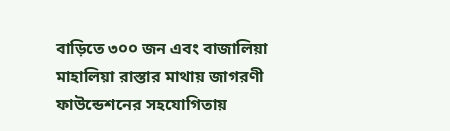বাড়িতে ৩০০ জন এবং বাজালিয়া মাহালিয়া রাস্তার মাথায় জাগরণী ফাউন্ডেশনের সহযোগিতায়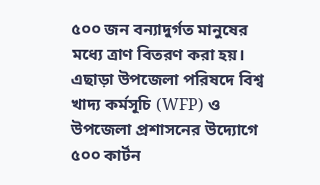৫০০ জন বন্যাদুর্গত মানুষের মধ্যে ত্রাণ বিতরণ করা হয়। এছাড়া উপজেলা পরিষদে বিশ্ব খাদ্য কর্মসূচি (WFP) ও উপজেলা প্রশাসনের উদ্যোগে ৫০০ কার্টন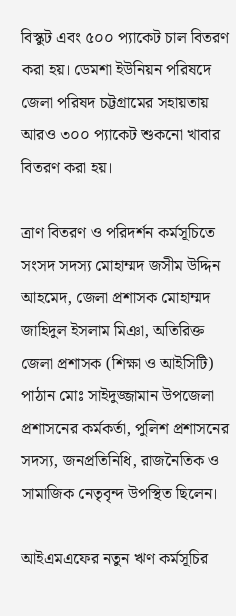বিস্কুট এবং ৫০০ প্যাকেট চাল বিতরণ করা হয়। ডেমশা ইউনিয়ন পরিষদে জেলা পরিষদ চট্টগ্রামের সহায়তায় আরও ৩০০ প্যাকেট শুকনো খাবার বিতরণ করা হয়।

ত্রাণ বিতরণ ও পরিদর্শন কর্মসূচিতে সংসদ সদস্য মোহাম্মদ জসীম উদ্দিন আহমেদ, জেলা প্রশাসক মোহাম্মদ জাহিদুল ইসলাম মিঞা, অতিরিক্ত জেলা প্রশাসক (শিক্ষা ও আইসিটি) পাঠান মোঃ সাইদুজ্জামান উপজেলা প্রশাসনের কর্মকর্তা, পুলিশ প্রশাসনের সদস্য, জনপ্রতিনিধি, রাজনৈতিক ও সামাজিক নেতৃবৃন্দ উপস্থিত ছিলেন।

আইএমএফের নতুন ঋণ কর্মসূচির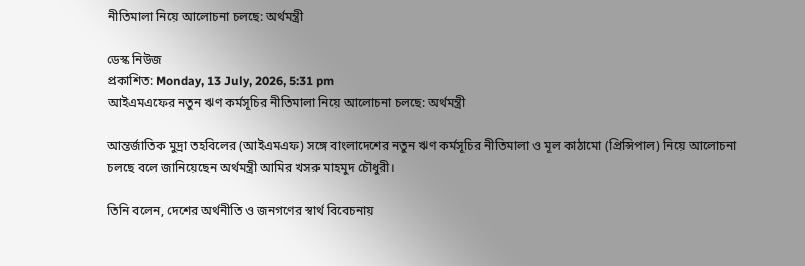নীতিমালা নিয়ে আলোচনা চলছে: অর্থমন্ত্রী

ডেস্ক নিউজ
প্রকাশিত: Monday, 13 July, 2026, 5:31 pm
আইএমএফের নতুন ঋণ কর্মসূচির নীতিমালা নিয়ে আলোচনা চলছে: অর্থমন্ত্রী

আন্তর্জাতিক মুদ্রা তহবিলের (আইএমএফ) সঙ্গে বাংলাদেশের নতুন ঋণ কর্মসূচির নীতিমালা ও মূল কাঠামো (প্রিন্সিপাল) নিয়ে আলোচনা চলছে বলে জানিয়েছেন অর্থমন্ত্রী আমির খসরু মাহমুদ চৌধুরী।

তিনি বলেন, দেশের অর্থনীতি ও জনগণের স্বার্থ বিবেচনায়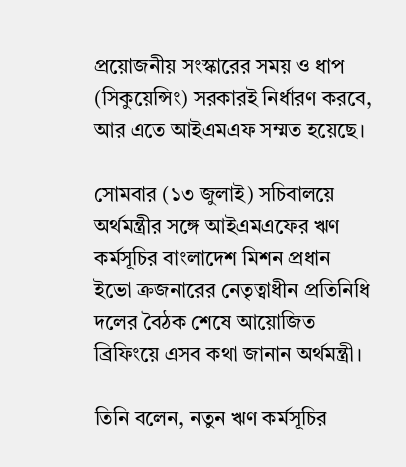প্রয়োজনীয় সংস্কারের সময় ও ধাপ (সিকুয়েন্সিং) সরকারই নির্ধারণ করবে, আর এতে আইএমএফ সম্মত হয়েছে।

সোমবার (১৩ জুলাই) সচিবালয়ে অর্থমন্ত্রীর সঙ্গে আইএমএফের ঋণ কর্মসূচির বাংলাদেশ মিশন প্রধান ইভো ক্রজনারের নেতৃত্বাধীন প্রতিনিধি দলের বৈঠক শেষে আয়োজিত ব্রিফিংয়ে এসব কথা জানান অর্থমন্ত্রী।

তিনি বলেন, নতুন ঋণ কর্মসূচির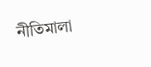নীতিমালা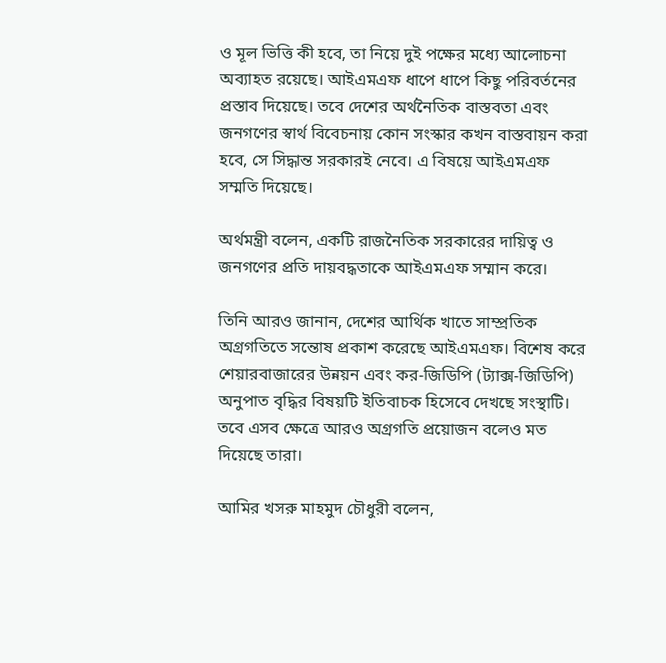ও মূল ভিত্তি কী হবে, তা নিয়ে দুই পক্ষের মধ্যে আলোচনা অব্যাহত রয়েছে। আইএমএফ ধাপে ধাপে কিছু পরিবর্তনের প্রস্তাব দিয়েছে। তবে দেশের অর্থনৈতিক বাস্তবতা এবং জনগণের স্বার্থ বিবেচনায় কোন সংস্কার কখন বাস্তবায়ন করা হবে, সে সিদ্ধান্ত সরকারই নেবে। এ বিষয়ে আইএমএফ সম্মতি দিয়েছে।

অর্থমন্ত্রী বলেন, একটি রাজনৈতিক সরকারের দায়িত্ব ও জনগণের প্রতি দায়বদ্ধতাকে আইএমএফ সম্মান করে।

তিনি আরও জানান, দেশের আর্থিক খাতে সাম্প্রতিক অগ্রগতিতে সন্তোষ প্রকাশ করেছে আইএমএফ। বিশেষ করে শেয়ারবাজারের উন্নয়ন এবং কর-জিডিপি (ট্যাক্স-জিডিপি) অনুপাত বৃদ্ধির বিষয়টি ইতিবাচক হিসেবে দেখছে সংস্থাটি। তবে এসব ক্ষেত্রে আরও অগ্রগতি প্রয়োজন বলেও মত দিয়েছে তারা।

আমির খসরু মাহমুদ চৌধুরী বলেন,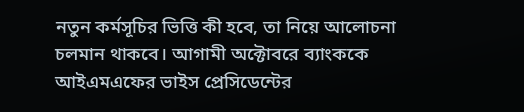নতুন কর্মসূচির ভিত্তি কী হবে, তা নিয়ে আলোচনা চলমান থাকবে। আগামী অক্টোবরে ব্যাংককে আইএমএফের ভাইস প্রেসিডেন্টের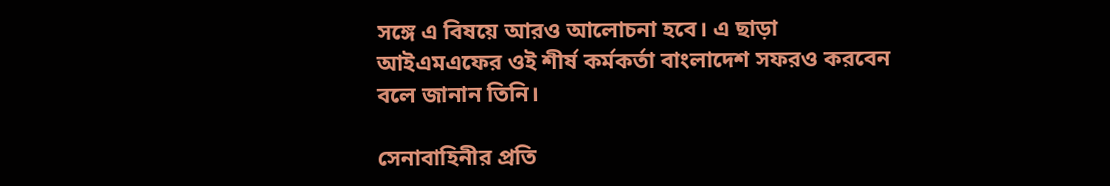সঙ্গে এ বিষয়ে আরও আলোচনা হবে। এ ছাড়া আইএমএফের ওই শীর্ষ কর্মকর্তা বাংলাদেশ সফরও করবেন বলে জানান তিনি।

সেনাবাহিনীর প্রতি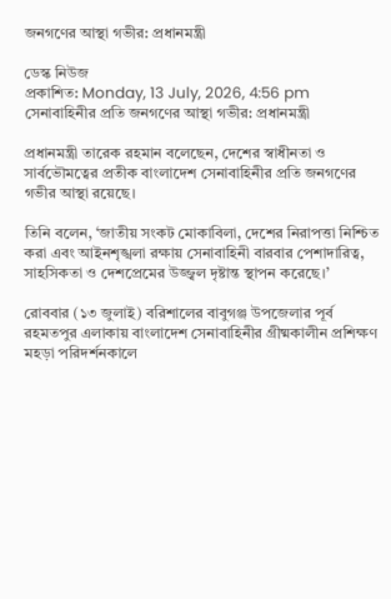জনগণের আস্থা গভীর: প্রধানমন্ত্রী

ডেস্ক নিউজ
প্রকাশিত: Monday, 13 July, 2026, 4:56 pm
সেনাবাহিনীর প্রতি জনগণের আস্থা গভীর: প্রধানমন্ত্রী

প্রধানমন্ত্রী তারেক রহমান বলেছেন, দেশের স্বাধীনতা ও সার্বভৌমত্বের প্রতীক বাংলাদেশ সেনাবাহিনীর প্রতি জনগণের গভীর আস্থা রয়েছে।

তিনি বলেন, ‘জাতীয় সংকট মোকাবিলা, দেশের নিরাপত্তা নিশ্চিত করা এবং আইনশৃঙ্খলা রক্ষায় সেনাবাহিনী বারবার পেশাদারিত্ব, সাহসিকতা ও দেশপ্রেমের উজ্জ্বল দৃষ্টান্ত স্থাপন করেছে।’

রোববার (১৩ জুলাই) বরিশালের বাবুগঞ্জ উপজেলার পূর্ব রহমতপুর এলাকায় বাংলাদেশ সেনাবাহিনীর গ্রীষ্মকালীন প্রশিক্ষণ মহড়া পরিদর্শনকালে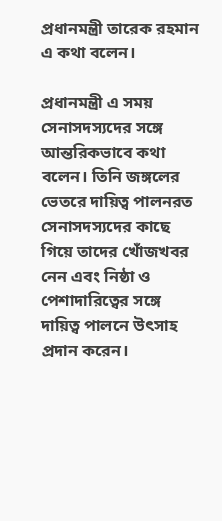প্রধানমন্ত্রী তারেক রহমান এ কথা বলেন।

প্রধানমন্ত্রী এ সময় সেনাসদস্যদের সঙ্গে আন্তরিকভাবে কথা বলেন। তিনি জঙ্গলের ভেতরে দায়িত্ব পালনরত সেনাসদস্যদের কাছে গিয়ে তাদের খোঁজখবর নেন এবং নিষ্ঠা ও পেশাদারিত্বের সঙ্গে দায়িত্ব পালনে উৎসাহ প্রদান করেন।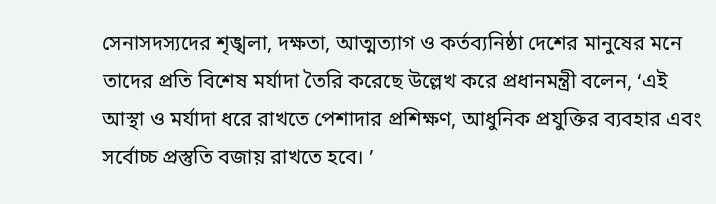সেনাসদস্যদের শৃঙ্খলা, দক্ষতা, আত্মত্যাগ ও কর্তব্যনিষ্ঠা দেশের মানুষের মনে তাদের প্রতি বিশেষ মর্যাদা তৈরি করেছে উল্লেখ করে প্রধানমন্ত্রী বলেন, ‘এই আস্থা ও মর্যাদা ধরে রাখতে পেশাদার প্রশিক্ষণ, আধুনিক প্রযুক্তির ব্যবহার এবং সর্বোচ্চ প্রস্তুতি বজায় রাখতে হবে। ’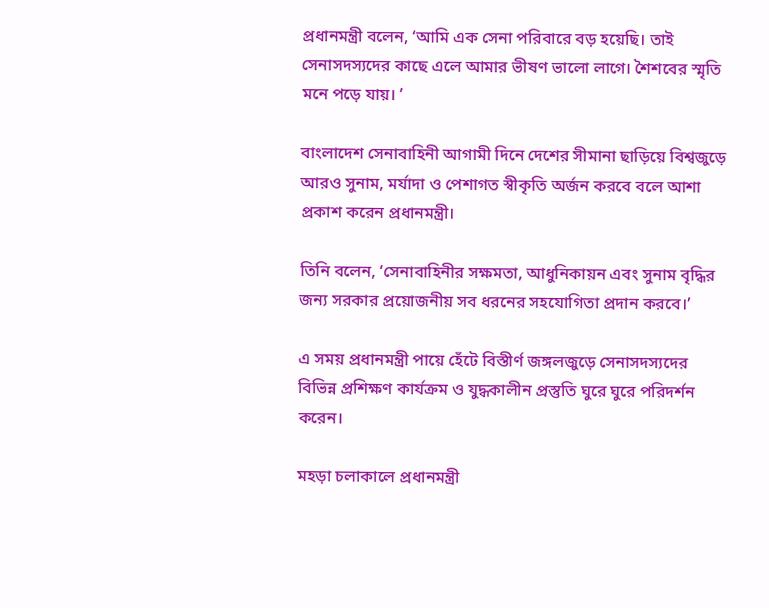প্রধানমন্ত্রী বলেন, ‘আমি এক সেনা পরিবারে বড় হয়েছি। তাই সেনাসদস্যদের কাছে এলে আমার ভীষণ ভালো লাগে। শৈশবের স্মৃতি মনে পড়ে যায়। ’

বাংলাদেশ সেনাবাহিনী আগামী দিনে দেশের সীমানা ছাড়িয়ে বিশ্বজুড়ে আরও সুনাম, মর্যাদা ও পেশাগত স্বীকৃতি অর্জন করবে বলে আশা প্রকাশ করেন প্রধানমন্ত্রী।

তিনি বলেন, ‘সেনাবাহিনীর সক্ষমতা, আধুনিকায়ন এবং সুনাম বৃদ্ধির জন্য সরকার প্রয়োজনীয় সব ধরনের সহযোগিতা প্রদান করবে।’

এ সময় প্রধানমন্ত্রী পায়ে হেঁটে বিস্তীর্ণ জঙ্গলজুড়ে সেনাসদস্যদের বিভিন্ন প্রশিক্ষণ কার্যক্রম ও যুদ্ধকালীন প্রস্তুতি ঘুরে ঘুরে পরিদর্শন করেন।

মহড়া চলাকালে প্রধানমন্ত্রী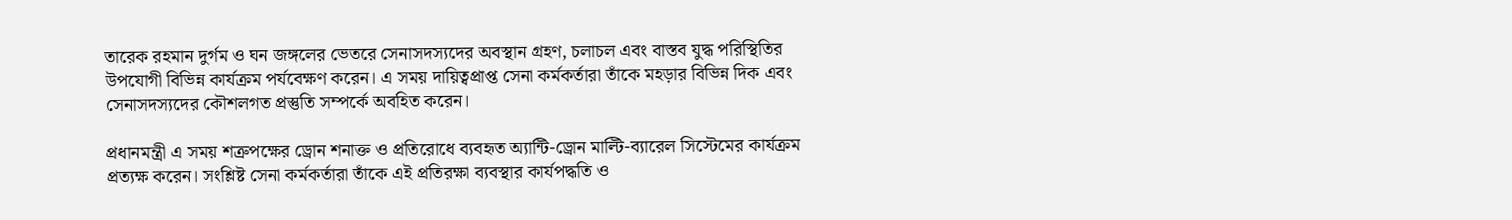তারেক রহমান দুর্গম ও ঘন জঙ্গলের ভেতরে সেনাসদস্যদের অবস্থান গ্রহণ, চলাচল এবং বাস্তব যুদ্ধ পরিস্থিতির উপযোগী বিভিন্ন কার্যক্রম পর্যবেক্ষণ করেন। এ সময় দায়িত্বপ্রাপ্ত সেনা কর্মকর্তারা তাঁকে মহড়ার বিভিন্ন দিক এবং সেনাসদস্যদের কৌশলগত প্রস্তুতি সম্পর্কে অবহিত করেন।

প্রধানমন্ত্রী এ সময় শত্রুপক্ষের ড্রোন শনাক্ত ও প্রতিরোধে ব্যবহৃত অ্যান্টি-ড্রোন মাল্টি-ব্যারেল সিস্টেমের কার্যক্রম প্রত্যক্ষ করেন। সংশ্লিষ্ট সেনা কর্মকর্তারা তাঁকে এই প্রতিরক্ষা ব্যবস্থার কার্যপদ্ধতি ও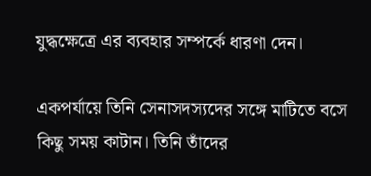যুদ্ধক্ষেত্রে এর ব্যবহার সম্পর্কে ধারণা দেন।

একপর্যায়ে তিনি সেনাসদস্যদের সঙ্গে মাটিতে বসে কিছু সময় কাটান। তিনি তাঁদের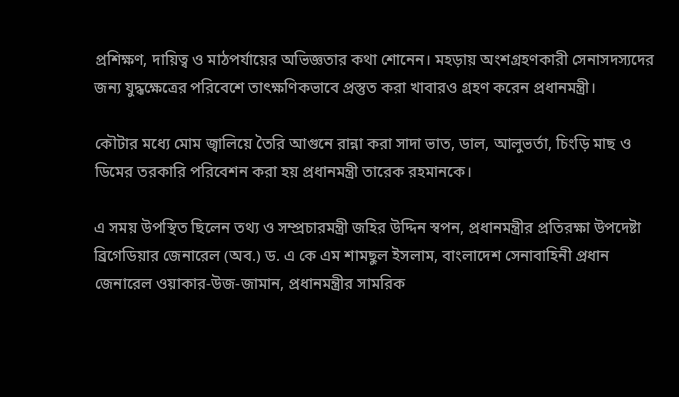প্রশিক্ষণ, দায়িত্ব ও মাঠপর্যায়ের অভিজ্ঞতার কথা শোনেন। মহড়ায় অংশগ্রহণকারী সেনাসদস্যদের জন্য যুদ্ধক্ষেত্রের পরিবেশে তাৎক্ষণিকভাবে প্রস্তুত করা খাবারও গ্রহণ করেন প্রধানমন্ত্রী।

কৌটার মধ্যে মোম জ্বালিয়ে তৈরি আগুনে রান্না করা সাদা ভাত, ডাল, আলুভর্তা, চিংড়ি মাছ ও ডিমের তরকারি পরিবেশন করা হয় প্রধানমন্ত্রী তারেক রহমানকে।

এ সময় উপস্থিত ছিলেন তথ্য ও সম্প্রচারমন্ত্রী জহির উদ্দিন স্বপন, প্রধানমন্ত্রীর প্রতিরক্ষা উপদেষ্টা ব্রিগেডিয়ার জেনারেল (অব.) ড. এ কে এম শামছুল ইসলাম, বাংলাদেশ সেনাবাহিনী প্রধান জেনারেল ওয়াকার-উজ-জামান, প্রধানমন্ত্রীর সামরিক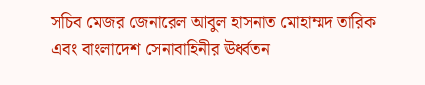সচিব মেজর জেনারেল আবুল হাসনাত মোহাম্মদ তারিক এবং বাংলাদেশ সেনাবাহিনীর ঊর্ধ্বতন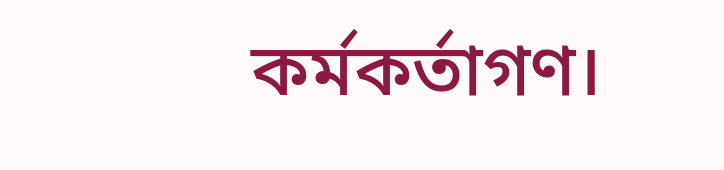কর্মকর্তাগণ।